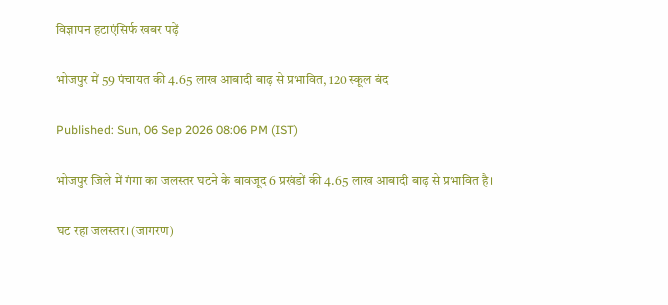विज्ञापन हटाएंसिर्फ खबर पढ़ें

भोजपुर में 59 पंचायत की 4.65 लाख आबादी बाढ़ से प्रभावित, 120 स्कूल बंद

Published: Sun, 06 Sep 2026 08:06 PM (IST)

भोजपुर जिले में गंगा का जलस्तर घटने के बावजूद 6 प्रखंडों की 4.65 लाख आबादी बाढ़ से प्रभावित है।

घट रहा जलस्तर। (जागरण)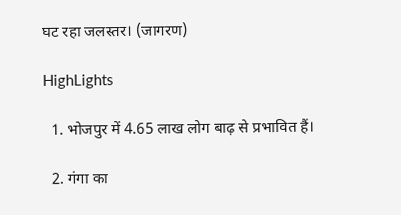घट रहा जलस्तर। (जागरण)

HighLights

  1. भोजपुर में 4.65 लाख लोग बाढ़ से प्रभावित हैं।

  2. गंगा का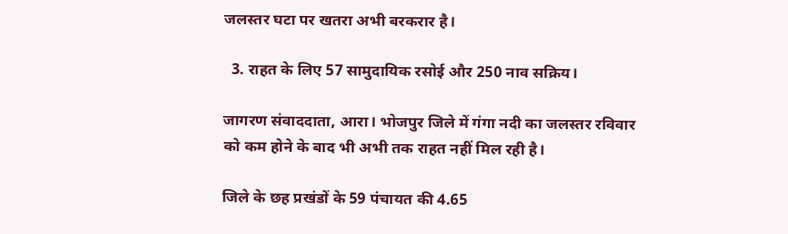जलस्तर घटा पर खतरा अभी बरकरार है।

  3. राहत के लिए 57 सामुदायिक रसोई और 250 नाव सक्रिय।

जागरण संवाददाता, आरा। भोजपुर जिले में गंगा नदी का जलस्तर रविवार को कम होने के बाद भी अभी तक राहत नहीं मिल रही है।

जिले के छह प्रखंडों के 59 पंचायत की 4.65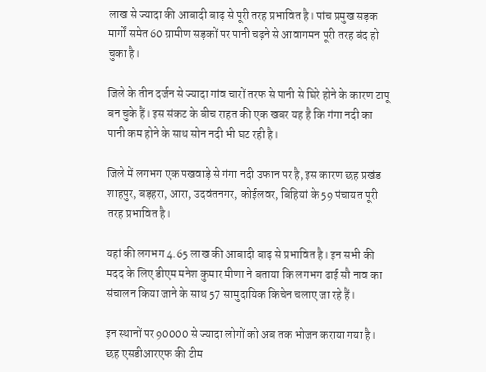लाख से ज्यादा की आबादी बाढ़ से पूरी तरह प्रभावित है। पांच प्रमुख सड़क मार्गों समेत 60 ग्रामीण सड़कों पर पानी चढ़ने से आवागमन पूरी तरह बंद हो चुका है।

जिले के तीन दर्जन से ज्यादा गांव चारों तरफ से पानी से घिरे होने के कारण टापू बन चुके हैं। इस संकट के बीच राहत की एक खबर यह है कि गंगा नदी का पानी कम होने के साथ सोन नदी भी घट रही है।

जिले में लगभग एक पखवाड़े से गंगा नदी उफान पर है, इस कारण छह प्रखंड शाहपुर, बड़हरा, आरा, उदवंतनगर, कोईलवर, बिहियां के 59 पंचायत पूरी तरह प्रभावित है।

यहां की लगभग 4.65 लाख की आबादी बाढ़ से प्रभावित है। इन सभी की मदद के लिए डीएम मनेश कुमार मीणा ने बताया कि लगभग ढाई सौ नाव का संचालन किया जाने के साथ 57 सामुदायिक किचेन चलाए जा रहे हैं।

इन स्थानों पर 90000 से ज्यादा लोगों को अब तक भोजन कराया गया है। छह एसडीआरएफ की टीम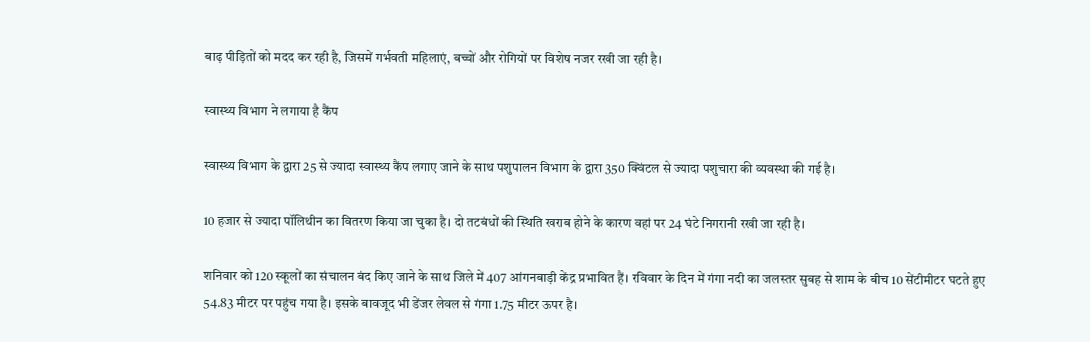बाढ़ पीड़ितों को मदद कर रही है, जिसमें गर्भवती महिलाएं, बच्चों और रोगियों पर विशेष नजर रखी जा रही है।

स्वास्थ्य विभाग ने लगाया है कैंप

स्वास्थ्य विभाग के द्वारा 25 से ज्यादा स्वास्थ्य कैंप लगाए जाने के साथ पशुपालन विभाग के द्वारा 350 क्विंटल से ज्यादा पशुचारा की व्यवस्था की गई है।

10 हजार से ज्यादा पॉलिथीन का वितरण किया जा चुका है। दो तटबंधों की स्थिति खराब होने के कारण वहां पर 24 घंटे निगरानी रखी जा रही है।

शनिवार को 120 स्कूलों का संचालन बंद किए जाने के साथ जिले में 407 आंगनबाड़ी केंद्र प्रभावित हैं। रविवार के दिन में गंगा नदी का जलस्तर सुबह से शाम के बीच 10 सेंटीमीटर घटते हुए 54.83 मीटर पर पहुंच गया है। इसके बावजूद भी डेंजर लेवल से गंगा 1.75 मीटर ऊपर है।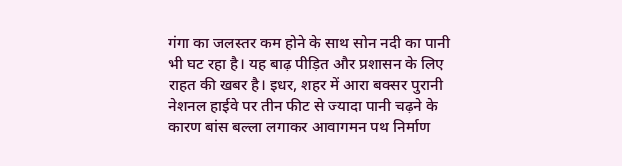गंगा का जलस्तर कम होने के साथ सोन नदी का पानी भी घट रहा है। यह बाढ़ पीड़ित और प्रशासन के लिए राहत की खबर है। इधर, शहर में आरा बक्सर पुरानी नेशनल हाईवे पर तीन फीट से ज्यादा पानी चढ़ने के कारण बांस बल्ला लगाकर आवागमन पथ निर्माण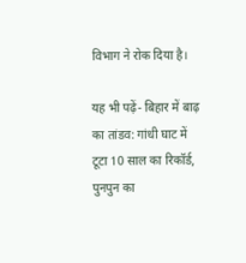विभाग ने रोक दिया है।

यह भी पढ़ें- बिहार में बाढ़ का तांडव: गांधी घाट में टूटा 10 साल का रिकॉर्ड, पुनपुन का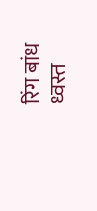रिंग बांध ध्वस्त